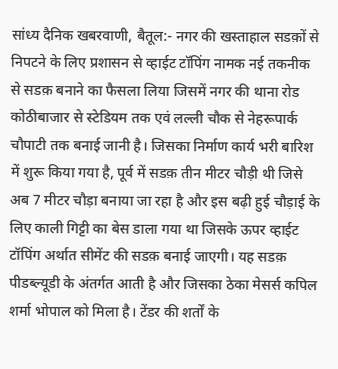सांध्य दैनिक खबरवाणी, बैतूल:- नगर की खस्ताहाल सडक़ों से निपटने के लिए प्रशासन से व्हाईट टॉपिंग नामक नई तकनीक से सडक़ बनाने का फैसला लिया जिसमें नगर की थाना रोड कोठीबाजार से स्टेडियम तक एवं लल्ली चौक से नेहरूपार्क चौपाटी तक बनाई जानी है। जिसका निर्माण कार्य भरी बारिश में शुरू किया गया है, पूर्व में सडक़ तीन मीटर चौड़ी थी जिसे अब 7 मीटर चौड़ा बनाया जा रहा है और इस बढ़ी हुई चौड़ाई के लिए काली गिट्टी का बेस डाला गया था जिसके ऊपर व्हाईट टॉपिंग अर्थात सीमेंट की सडक़ बनाई जाएगी। यह सडक़ पीडब्ल्यूडी के अंतर्गत आती है और जिसका ठेका मेसर्स कपिल शर्मा भोपाल को मिला है। टेंडर की शर्तों के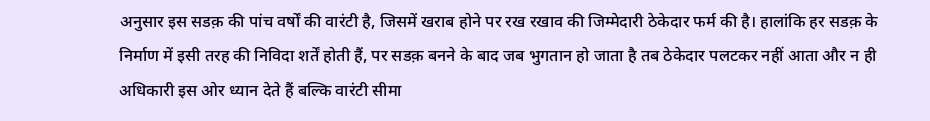अनुसार इस सडक़ की पांच वर्षों की वारंटी है, जिसमें खराब होने पर रख रखाव की जिम्मेदारी ठेकेदार फर्म की है। हालांकि हर सडक़ के निर्माण में इसी तरह की निविदा शर्तें होती हैं, पर सडक़ बनने के बाद जब भुगतान हो जाता है तब ठेकेदार पलटकर नहीं आता और न ही अधिकारी इस ओर ध्यान देते हैं बल्कि वारंटी सीमा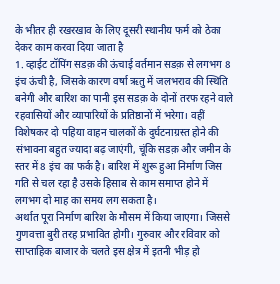के भीतर ही रखरखाव के लिए दूसरी स्थानीय फर्म को ठेका देकर काम करवा दिया जाता है
1. व्हाईट टॉपिंग सडक़ की ऊंचाई वर्तमान सडक़ से लगभग 8 इंच ऊंची है, जिसके कारण वर्षा ऋतु में जलभराव की स्थिति बनेगी और बारिश का पानी इस सडक़ के दोनों तरफ रहने वाले रहवासियों और व्यापारियों के प्रतिष्ठानों में भरेगा। वहीं विशेषकर दो पहिया वाहन चालकों के दुर्घटनाग्रस्त होने की संभावना बहुत ज्यादा बढ़ जाएंगी, चूंकि सडक़ और जमीन के स्तर में 8 इंच का फर्क है। बारिश में शुरू हुआ निर्माण जिस गति से चल रहा है उसके हिसाब से काम समाप्त होने में लगभग दो माह का समय लग सकता है।
अर्थात पूरा निर्माण बारिश के मौसम में किया जाएगा। जिससे गुणवत्ता बुरी तरह प्रभावित होगी। गुरुवार और रविवार को साप्ताहिक बाजार के चलते इस क्षेत्र में इतनी भीड़ हो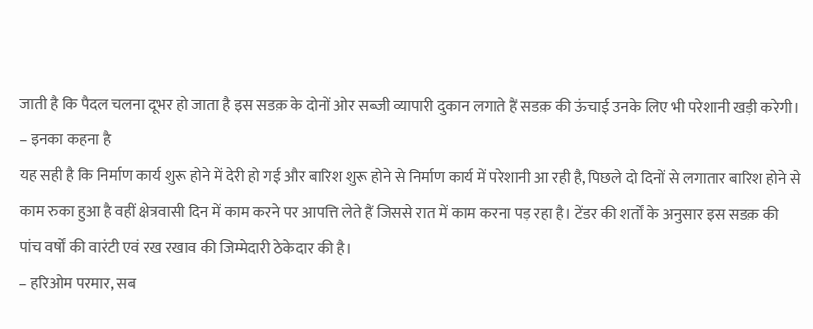जाती है कि पैदल चलना दूभर हो जाता है इस सडक़ के दोनों ओर सब्जी व्यापारी दुकान लगाते हैं सडक़ की ऊंचाई उनके लिए भी परेशानी खड़ी करेगी।
– इनका कहना है
यह सही है कि निर्माण कार्य शुरू होने में देरी हो गई और बारिश शुरू होने से निर्माण कार्य में परेशानी आ रही है, पिछले दो दिनों से लगातार बारिश होने से काम रुका हुआ है वहीं क्षेत्रवासी दिन में काम करने पर आपत्ति लेते हैं जिससे रात में काम करना पड़ रहा है। टेंडर की शर्तों के अनुसार इस सडक़ की पांच वर्षों की वारंटी एवं रख रखाव की जिम्मेदारी ठेकेदार की है।
– हरिओम परमार, सब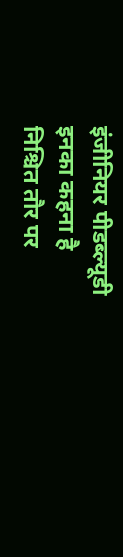इंजीनियर पीडब्ल्यूडी
इनका कहना है
निश्चित तौर पर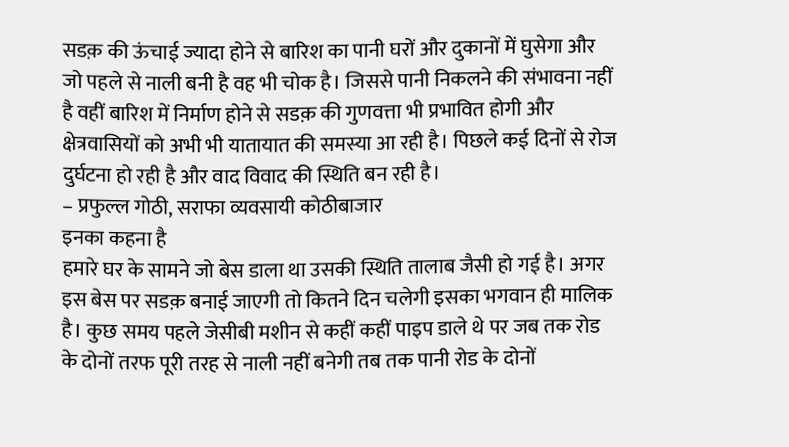सडक़ की ऊंचाई ज्यादा होने से बारिश का पानी घरों और दुकानों में घुसेगा और जो पहले से नाली बनी है वह भी चोक है। जिससे पानी निकलने की संभावना नहीं है वहीं बारिश में निर्माण होने से सडक़ की गुणवत्ता भी प्रभावित होगी और क्षेत्रवासियों को अभी भी यातायात की समस्या आ रही है। पिछले कई दिनों से रोज दुर्घटना हो रही है और वाद विवाद की स्थिति बन रही है।
– प्रफुल्ल गोठी, सराफा व्यवसायी कोठीबाजार
इनका कहना है
हमारे घर के सामने जो बेस डाला था उसकी स्थिति तालाब जैसी हो गई है। अगर इस बेस पर सडक़ बनाई जाएगी तो कितने दिन चलेगी इसका भगवान ही मालिक है। कुछ समय पहले जेसीबी मशीन से कहीं कहीं पाइप डाले थे पर जब तक रोड के दोनों तरफ पूरी तरह से नाली नहीं बनेगी तब तक पानी रोड के दोनों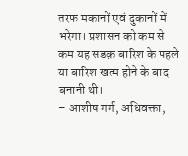तरफ मकानों एवं दुकानों में भरेगा। प्रशासन को कम से कम यह सडक़ बारिश के पहले या बारिश खत्म होने के बाद बनानी थी।
– आशीष गर्ग, अधिवक्ता,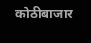कोठीबाजार